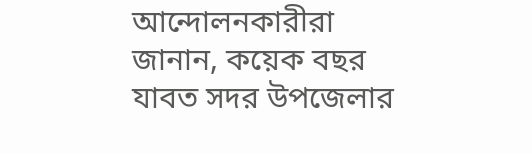আন্দোলনকারীরা জানান, কয়েক বছর যাবত সদর উপজেলার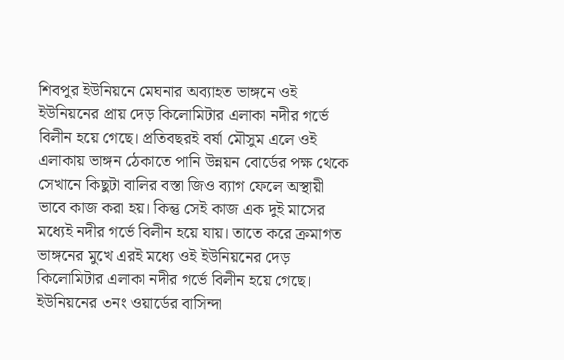শিবপুর ইউনিয়নে মেঘনার অব্যাহত ভাঙ্গনে ওই ইউনিয়নের প্রায় দেড় কিলোমিটার এলাকা নদীর গর্ভে বিলীন হয়ে গেছে। প্রতিবছরই বর্ষা মৌসুম এলে ওই এলাকায় ভাঙ্গন ঠেকাতে পানি উন্নয়ন বোর্ডের পক্ষ থেকে সেখানে কিছুটা বালির বস্তা জিও ব্যাগ ফেলে অস্থায়ী ভাবে কাজ করা হয়। কিন্তু সেই কাজ এক দুই মাসের মধ্যেই নদীর গর্ভে বিলীন হয়ে যায়। তাতে করে ক্রমাগত ভাঙ্গনের মুখে এরই মধ্যে ওই ইউনিয়নের দেড় কিলোমিটার এলাকা নদীর গর্ভে বিলীন হয়ে গেছে।
ইউনিয়নের ৩নং ওয়ার্ডের বাসিন্দা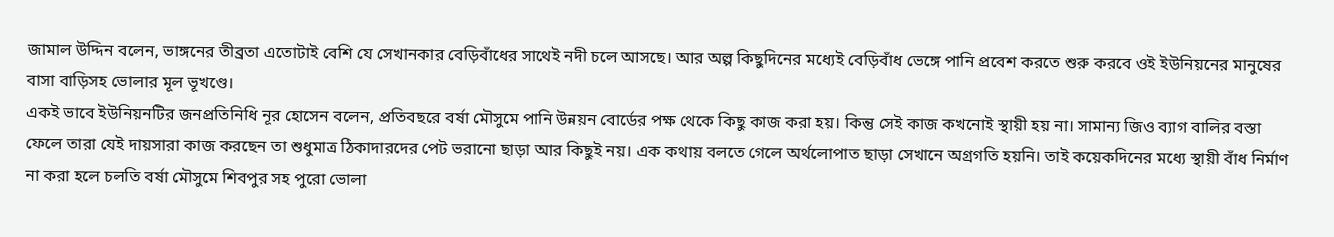জামাল উদ্দিন বলেন, ভাঙ্গনের তীব্রতা এতোটাই বেশি যে সেখানকার বেড়িবাঁধের সাথেই নদী চলে আসছে। আর অল্প কিছুদিনের মধ্যেই বেড়িবাঁধ ভেঙ্গে পানি প্রবেশ করতে শুরু করবে ওই ইউনিয়নের মানুষের বাসা বাড়িসহ ভোলার মূল ভূখণ্ডে।
একই ভাবে ইউনিয়নটির জনপ্রতিনিধি নূর হোসেন বলেন, প্রতিবছরে বর্ষা মৌসুমে পানি উন্নয়ন বোর্ডের পক্ষ থেকে কিছু কাজ করা হয়। কিন্তু সেই কাজ কখনোই স্থায়ী হয় না। সামান্য জিও ব্যাগ বালির বস্তা ফেলে তারা যেই দায়সারা কাজ করছেন তা শুধুমাত্র ঠিকাদারদের পেট ভরানো ছাড়া আর কিছুই নয়। এক কথায় বলতে গেলে অর্থলোপাত ছাড়া সেখানে অগ্রগতি হয়নি। তাই কয়েকদিনের মধ্যে স্থায়ী বাঁধ নির্মাণ না করা হলে চলতি বর্ষা মৌসুমে শিবপুর সহ পুরো ভোলা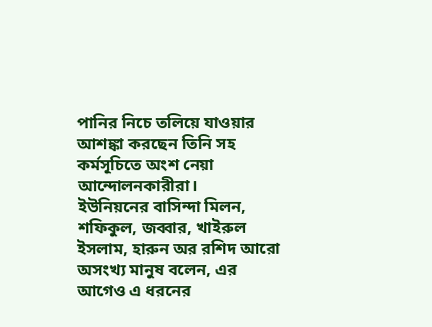পানির নিচে তলিয়ে যাওয়ার আশঙ্কা করছেন তিনি সহ কর্মসূচিতে অংশ নেয়া আন্দোলনকারীরা।
ইউনিয়নের বাসিন্দা মিলন, শফিকুল, জব্বার, খাইরুল ইসলাম, হারুন অর রশিদ আরো অসংখ্য মানুষ বলেন, এর আগেও এ ধরনের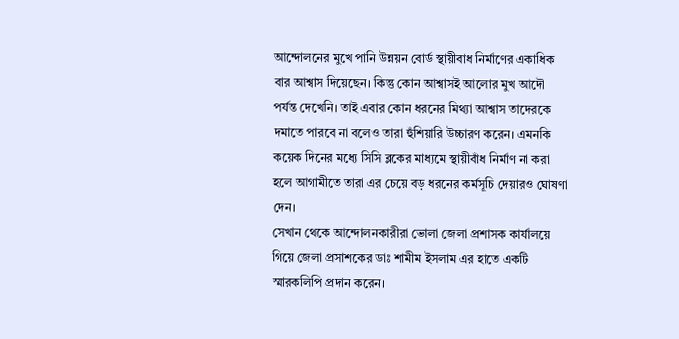আন্দোলনের মুখে পানি উন্নয়ন বোর্ড স্থায়ীবাধ নির্মাণের একাধিক বার আশ্বাস দিয়েছেন। কিন্তু কোন আশ্বাসই আলোর মুখ আদৌ পর্যন্ত দেখেনি। তাই এবার কোন ধরনের মিথ্যা আশ্বাস তাদেরকে দমাতে পারবে না বলেও তারা হুঁশিয়ারি উচ্চারণ করেন। এমনকি কয়েক দিনের মধ্যে সিসি ব্লকের মাধ্যমে স্থায়ীবাঁধ নির্মাণ না করা হলে আগামীতে তারা এর চেয়ে বড় ধরনের কর্মসূচি দেয়ারও ঘোষণা দেন।
সেখান থেকে আন্দোলনকারীরা ভোলা জেলা প্রশাসক কার্যালয়ে গিয়ে জেলা প্রসাশকের ডাঃ শামীম ইসলাম এর হাতে একটি স্মারকলিপি প্রদান করেন।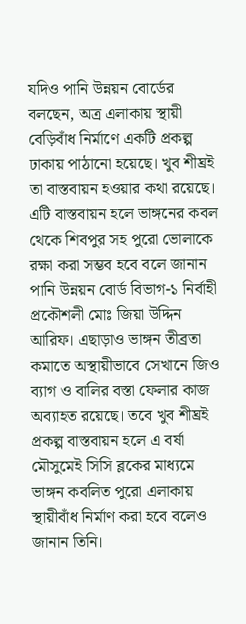যদিও পানি উন্নয়ন বোর্ডের বলছেন, অত্র এলাকায় স্থায়ী বেড়িবাঁধ নির্মাণে একটি প্রকল্প ঢাকায় পাঠানো হয়েছে। খুব শীঘ্রই তা বাস্তবায়ন হওয়ার কথা রয়েছে। এটি বাস্তবায়ন হলে ভাঙ্গনের কবল থেকে শিবপুর সহ পুরো ভোলাকে রক্ষা করা সম্ভব হবে বলে জানান পানি উন্নয়ন বোর্ড বিভাগ-১ নির্বাহী প্রকৌশলী মোঃ জিয়া উদ্দিন আরিফ। এছাড়াও ভাঙ্গন তীব্রতা কমাতে অস্থায়ীভাবে সেখানে জিও ব্যাগ ও বালির বস্তা ফেলার কাজ অব্যাহত রয়েছে। তবে খুব শীঘ্রই প্রকল্প বাস্তবায়ন হলে এ বর্ষা মৌসুমেই সিসি ব্লকের মাধ্যমে ভাঙ্গন কবলিত পুরো এলাকায় স্থায়ীবাঁধ নির্মাণ করা হবে বলেও জানান তিনি।